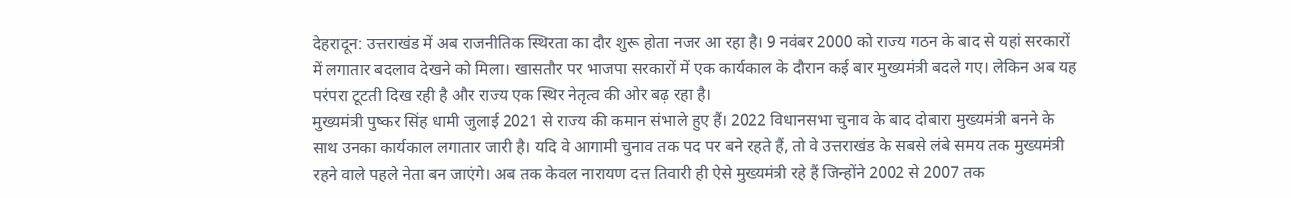देहरादून: उत्तराखंड में अब राजनीतिक स्थिरता का दौर शुरू होता नजर आ रहा है। 9 नवंबर 2000 को राज्य गठन के बाद से यहां सरकारों में लगातार बदलाव देखने को मिला। खासतौर पर भाजपा सरकारों में एक कार्यकाल के दौरान कई बार मुख्यमंत्री बदले गए। लेकिन अब यह परंपरा टूटती दिख रही है और राज्य एक स्थिर नेतृत्व की ओर बढ़ रहा है।
मुख्यमंत्री पुष्कर सिंह धामी जुलाई 2021 से राज्य की कमान संभाले हुए हैं। 2022 विधानसभा चुनाव के बाद दोबारा मुख्यमंत्री बनने के साथ उनका कार्यकाल लगातार जारी है। यदि वे आगामी चुनाव तक पद पर बने रहते हैं, तो वे उत्तराखंड के सबसे लंबे समय तक मुख्यमंत्री रहने वाले पहले नेता बन जाएंगे। अब तक केवल नारायण दत्त तिवारी ही ऐसे मुख्यमंत्री रहे हैं जिन्होंने 2002 से 2007 तक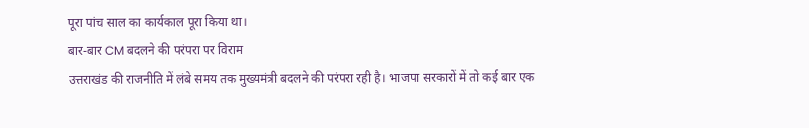पूरा पांच साल का कार्यकाल पूरा किया था।
बार-बार CM बदलने की परंपरा पर विराम
उत्तराखंड की राजनीति में लंबे समय तक मुख्यमंत्री बदलने की परंपरा रही है। भाजपा सरकारों में तो कई बार एक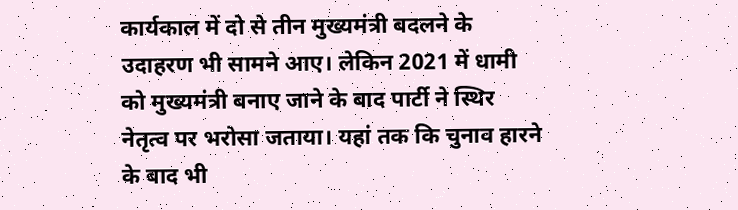कार्यकाल में दो से तीन मुख्यमंत्री बदलने के उदाहरण भी सामने आए। लेकिन 2021 में धामी को मुख्यमंत्री बनाए जाने के बाद पार्टी ने स्थिर नेतृत्व पर भरोसा जताया। यहां तक कि चुनाव हारने के बाद भी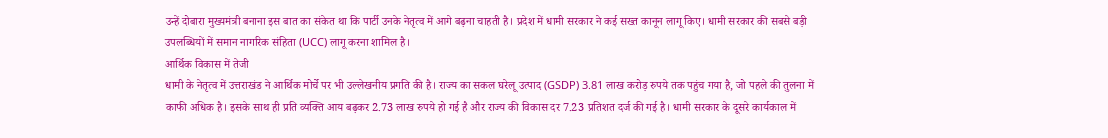उन्हें दोबारा मुख्यमंत्री बनाना इस बात का संकेत था कि पार्टी उनके नेतृत्व में आगे बढ़ना चाहती है। प्रदेश में धामी सरकार ने कई सख्त कानून लागू किए। धामी सरकार की सबसे बड़ी उपलब्धियों में समान नागरिक संहिता (UCC) लागू करना शामिल है।
आर्थिक विकास में तेजी
धामी के नेतृत्व में उत्तराखंड ने आर्थिक मोर्चे पर भी उल्लेखनीय प्रगति की है। राज्य का सकल घरेलू उत्पाद (GSDP) 3.81 लाख करोड़ रुपये तक पहुंच गया है, जो पहले की तुलना में काफी अधिक है। इसके साथ ही प्रति व्यक्ति आय बढ़कर 2.73 लाख रुपये हो गई है और राज्य की विकास दर 7.23 प्रतिशत दर्ज की गई है। धामी सरकार के दूसरे कार्यकाल में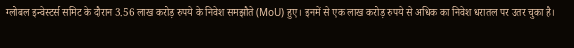ग्लोबल इन्वेस्टर्स समिट के दौरान 3.56 लाख करोड़ रुपये के निवेश समझौते (MoU) हुए। इनमें से एक लाख करोड़ रुपये से अधिक का निवेश धरातल पर उतर चुका है।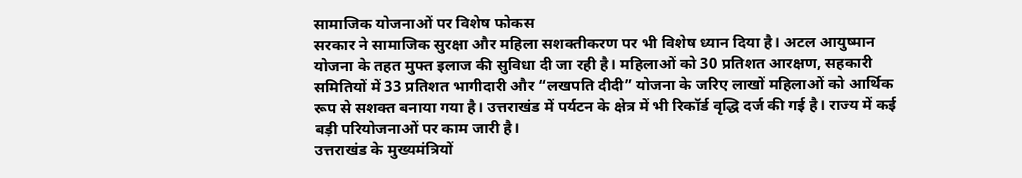सामाजिक योजनाओं पर विशेष फोकस
सरकार ने सामाजिक सुरक्षा और महिला सशक्तीकरण पर भी विशेष ध्यान दिया है। अटल आयुष्मान योजना के तहत मुफ्त इलाज की सुविधा दी जा रही है। महिलाओं को 30 प्रतिशत आरक्षण, सहकारी समितियों में 33 प्रतिशत भागीदारी और “लखपति दीदी” योजना के जरिए लाखों महिलाओं को आर्थिक रूप से सशक्त बनाया गया है। उत्तराखंड में पर्यटन के क्षेत्र में भी रिकॉर्ड वृद्धि दर्ज की गई है। राज्य में कई बड़ी परियोजनाओं पर काम जारी है।
उत्तराखंड के मुख्यमंत्रियों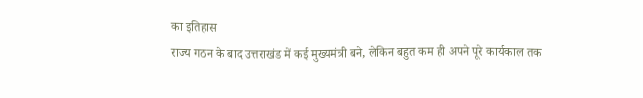का इतिहास
राज्य गठन के बाद उत्तराखंड में कई मुख्यमंत्री बने, लेकिन बहुत कम ही अपने पूरे कार्यकाल तक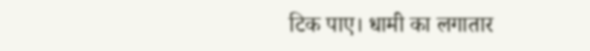टिक पाए। धामी का लगातार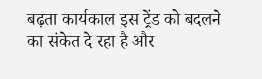बढ़ता कार्यकाल इस ट्रेंड को बदलने का संकेत दे रहा है और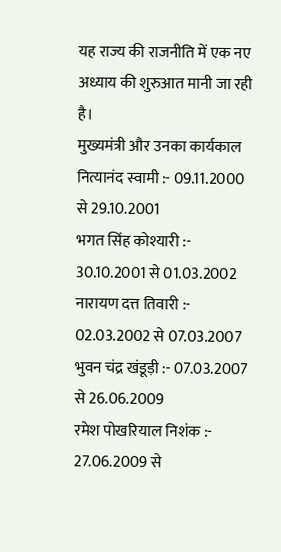यह राज्य की राजनीति में एक नए अध्याय की शुरुआत मानी जा रही है।
मुख्यमंत्री और उनका कार्यकाल
नित्यानंद स्वामी :- 09.11.2000 से 29.10.2001
भगत सिंह कोश्यारी :- 30.10.2001 से 01.03.2002
नारायण दत्त तिवारी :- 02.03.2002 से 07.03.2007
भुवन चंद्र खंडूड़ी :- 07.03.2007 से 26.06.2009
रमेश पोखरियाल निशंक :- 27.06.2009 से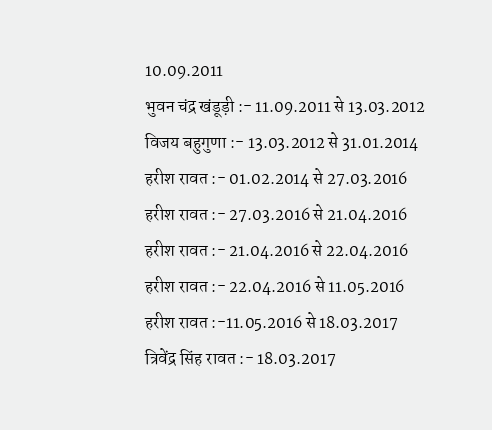10.09.2011
भुवन चंद्र खंडूड़ी :- 11.09.2011 से 13.03.2012
विजय बहुगुणा :- 13.03.2012 से 31.01.2014
हरीश रावत :- 01.02.2014 से 27.03.2016
हरीश रावत :- 27.03.2016 से 21.04.2016
हरीश रावत :- 21.04.2016 से 22.04.2016
हरीश रावत :- 22.04.2016 से 11.05.2016
हरीश रावत :-11.05.2016 से 18.03.2017
त्रिवेंद्र सिंह रावत :- 18.03.2017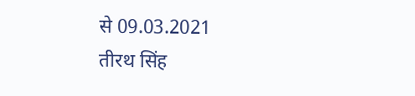से 09.03.2021
तीरथ सिंह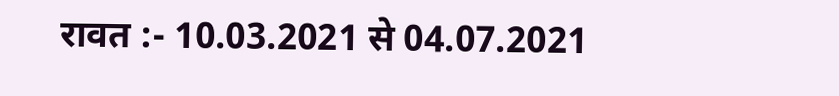रावत :- 10.03.2021 से 04.07.2021